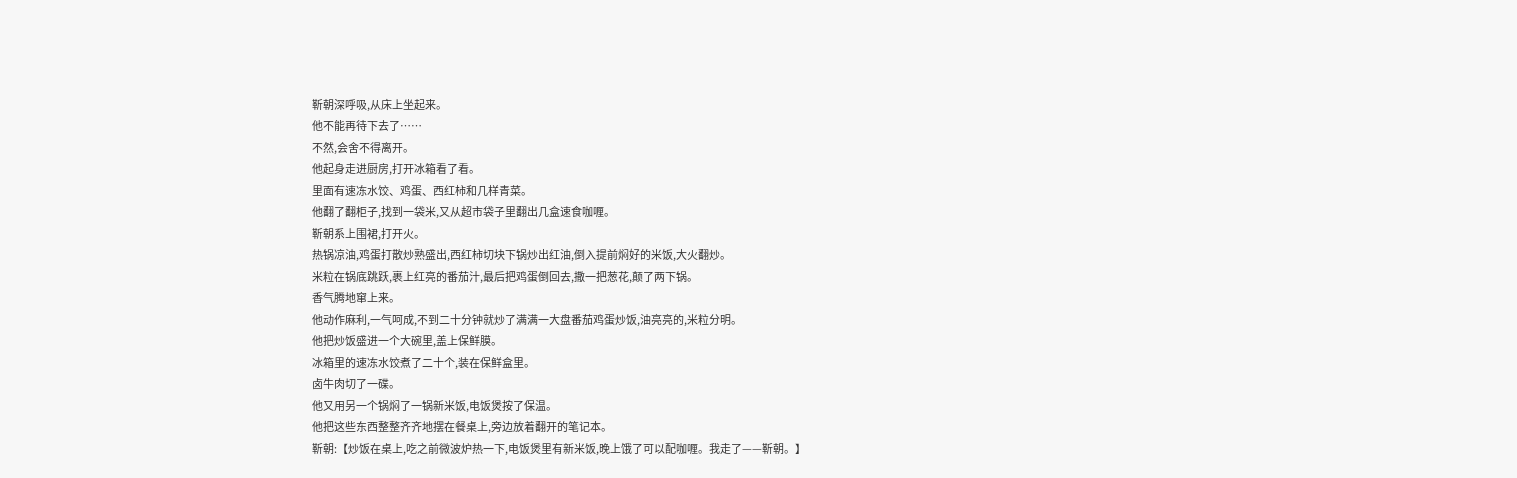靳朝深呼吸,从床上坐起来。
他不能再待下去了……
不然,会舍不得离开。
他起身走进厨房,打开冰箱看了看。
里面有速冻水饺、鸡蛋、西红柿和几样青菜。
他翻了翻柜子,找到一袋米,又从超市袋子里翻出几盒速食咖喱。
靳朝系上围裙,打开火。
热锅凉油,鸡蛋打散炒熟盛出,西红柿切块下锅炒出红油,倒入提前焖好的米饭,大火翻炒。
米粒在锅底跳跃,裹上红亮的番茄汁,最后把鸡蛋倒回去,撒一把葱花,颠了两下锅。
香气腾地窜上来。
他动作麻利,一气呵成,不到二十分钟就炒了满满一大盘番茄鸡蛋炒饭,油亮亮的,米粒分明。
他把炒饭盛进一个大碗里,盖上保鲜膜。
冰箱里的速冻水饺煮了二十个,装在保鲜盒里。
卤牛肉切了一碟。
他又用另一个锅焖了一锅新米饭,电饭煲按了保温。
他把这些东西整整齐齐地摆在餐桌上,旁边放着翻开的笔记本。
靳朝:【炒饭在桌上,吃之前微波炉热一下,电饭煲里有新米饭,晚上饿了可以配咖喱。我走了——靳朝。】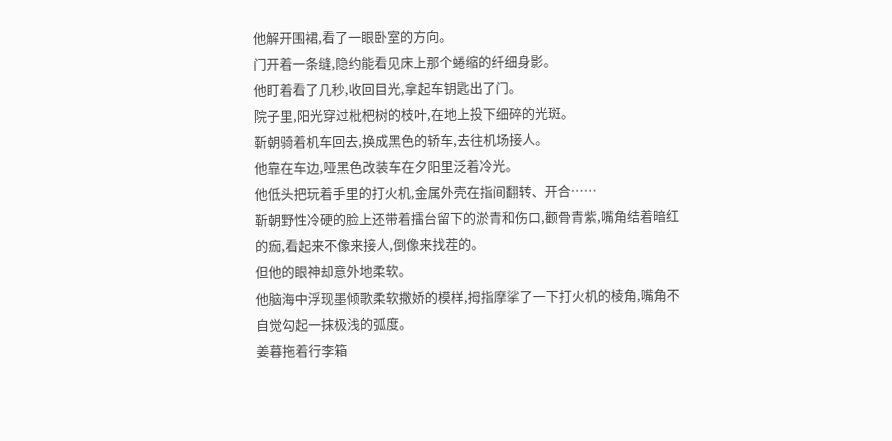他解开围裙,看了一眼卧室的方向。
门开着一条缝,隐约能看见床上那个蜷缩的纤细身影。
他盯着看了几秒,收回目光,拿起车钥匙出了门。
院子里,阳光穿过枇杷树的枝叶,在地上投下细碎的光斑。
靳朝骑着机车回去,换成黑色的轿车,去往机场接人。
他靠在车边,哑黑色改装车在夕阳里泛着冷光。
他低头把玩着手里的打火机,金属外壳在指间翻转、开合……
靳朝野性冷硬的脸上还带着擂台留下的淤青和伤口,颧骨青紫,嘴角结着暗红的痂,看起来不像来接人,倒像来找茬的。
但他的眼神却意外地柔软。
他脑海中浮现墨倾歌柔软撒娇的模样,拇指摩挲了一下打火机的棱角,嘴角不自觉勾起一抹极浅的弧度。
姜暮拖着行李箱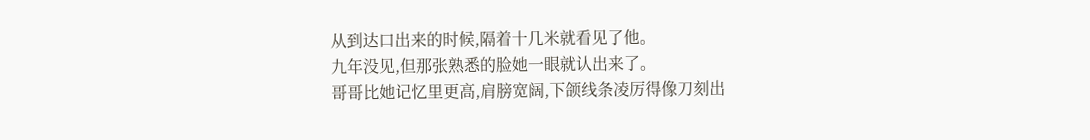从到达口出来的时候,隔着十几米就看见了他。
九年没见,但那张熟悉的脸她一眼就认出来了。
哥哥比她记忆里更高,肩膀宽阔,下颌线条凌厉得像刀刻出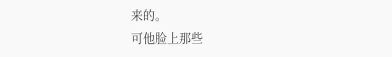来的。
可他脸上那些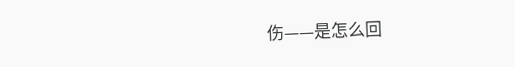伤——是怎么回